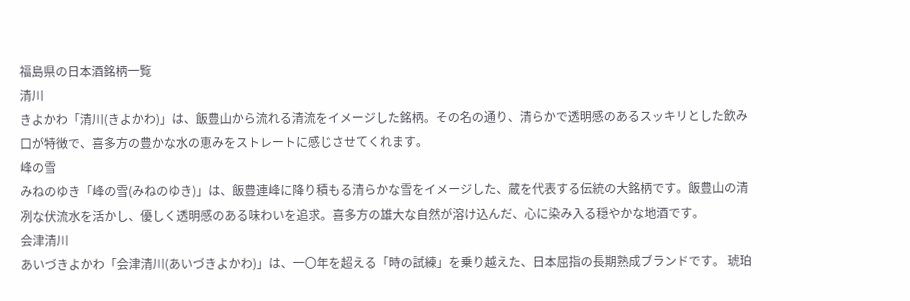福島県の日本酒銘柄一覧
清川
きよかわ「清川(きよかわ)」は、飯豊山から流れる清流をイメージした銘柄。その名の通り、清らかで透明感のあるスッキリとした飲み口が特徴で、喜多方の豊かな水の恵みをストレートに感じさせてくれます。
峰の雪
みねのゆき「峰の雪(みねのゆき)」は、飯豊連峰に降り積もる清らかな雪をイメージした、蔵を代表する伝統の大銘柄です。飯豊山の清冽な伏流水を活かし、優しく透明感のある味わいを追求。喜多方の雄大な自然が溶け込んだ、心に染み入る穏やかな地酒です。
会津清川
あいづきよかわ「会津清川(あいづきよかわ)」は、一〇年を超える「時の試練」を乗り越えた、日本屈指の長期熟成ブランドです。 琥珀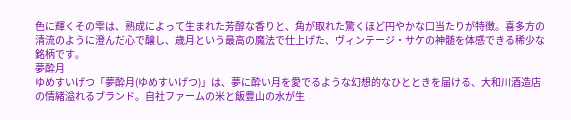色に輝くその雫は、熟成によって生まれた芳醇な香りと、角が取れた驚くほど円やかな口当たりが特徴。喜多方の清流のように澄んだ心で醸し、歳月という最高の魔法で仕上げた、ヴィンテージ・サケの神髄を体感できる稀少な銘柄です。
夢酔月
ゆめすいげつ「夢酔月(ゆめすいげつ)」は、夢に酔い月を愛でるような幻想的なひとときを届ける、大和川酒造店の情緒溢れるブランド。自社ファームの米と飯豊山の水が生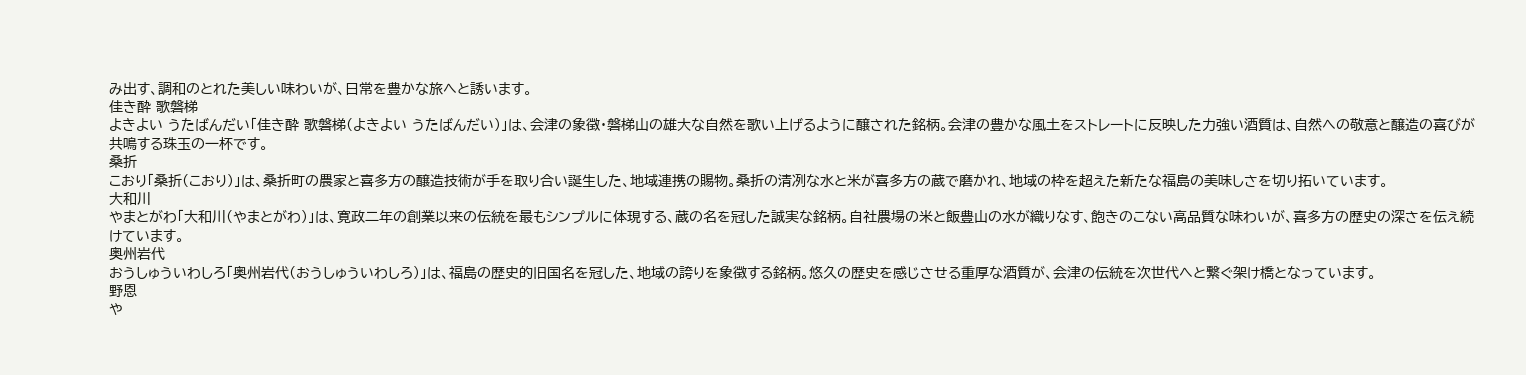み出す、調和のとれた美しい味わいが、日常を豊かな旅へと誘います。
佳き酔 歌磐梯
よきよい うたばんだい「佳き酔 歌磐梯(よきよい うたばんだい)」は、会津の象徴・磐梯山の雄大な自然を歌い上げるように醸された銘柄。会津の豊かな風土をストレートに反映した力強い酒質は、自然への敬意と醸造の喜びが共鳴する珠玉の一杯です。
桑折
こおり「桑折(こおり)」は、桑折町の農家と喜多方の醸造技術が手を取り合い誕生した、地域連携の賜物。桑折の清冽な水と米が喜多方の蔵で磨かれ、地域の枠を超えた新たな福島の美味しさを切り拓いています。
大和川
やまとがわ「大和川(やまとがわ)」は、寛政二年の創業以来の伝統を最もシンプルに体現する、蔵の名を冠した誠実な銘柄。自社農場の米と飯豊山の水が織りなす、飽きのこない高品質な味わいが、喜多方の歴史の深さを伝え続けています。
奥州岩代
おうしゅういわしろ「奥州岩代(おうしゅういわしろ)」は、福島の歴史的旧国名を冠した、地域の誇りを象徴する銘柄。悠久の歴史を感じさせる重厚な酒質が、会津の伝統を次世代へと繋ぐ架け橋となっています。
野恩
や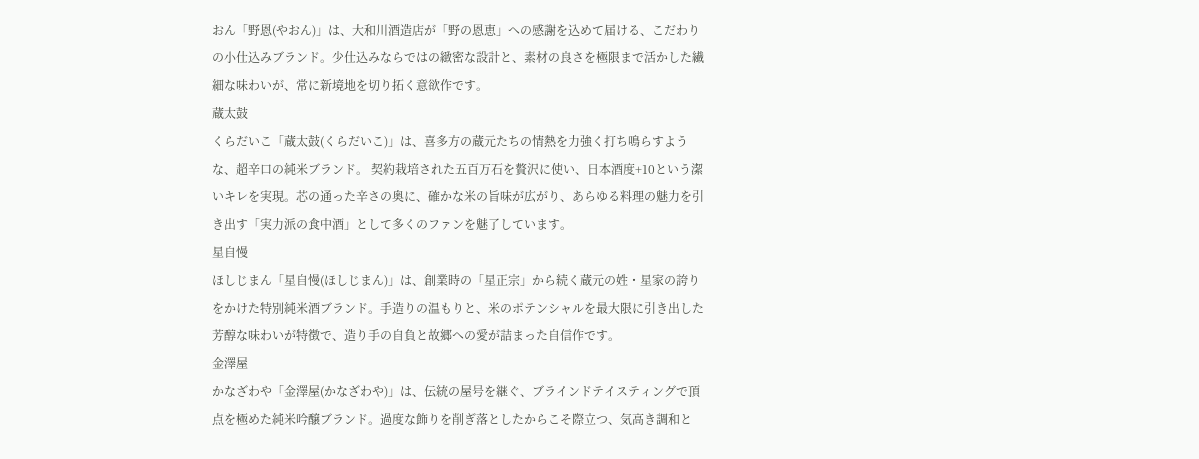おん「野恩(やおん)」は、大和川酒造店が「野の恩恵」への感謝を込めて届ける、こだわりの小仕込みブランド。少仕込みならではの緻密な設計と、素材の良さを極限まで活かした繊細な味わいが、常に新境地を切り拓く意欲作です。
蔵太鼓
くらだいこ「蔵太鼓(くらだいこ)」は、喜多方の蔵元たちの情熱を力強く打ち鳴らすような、超辛口の純米ブランド。 契約栽培された五百万石を贅沢に使い、日本酒度+10という潔いキレを実現。芯の通った辛さの奥に、確かな米の旨味が広がり、あらゆる料理の魅力を引き出す「実力派の食中酒」として多くのファンを魅了しています。
星自慢
ほしじまん「星自慢(ほしじまん)」は、創業時の「星正宗」から続く蔵元の姓・星家の誇りをかけた特別純米酒ブランド。手造りの温もりと、米のポテンシャルを最大限に引き出した芳醇な味わいが特徴で、造り手の自負と故郷への愛が詰まった自信作です。
金澤屋
かなざわや「金澤屋(かなざわや)」は、伝統の屋号を継ぐ、ブラインドテイスティングで頂点を極めた純米吟醸ブランド。過度な飾りを削ぎ落としたからこそ際立つ、気高き調和と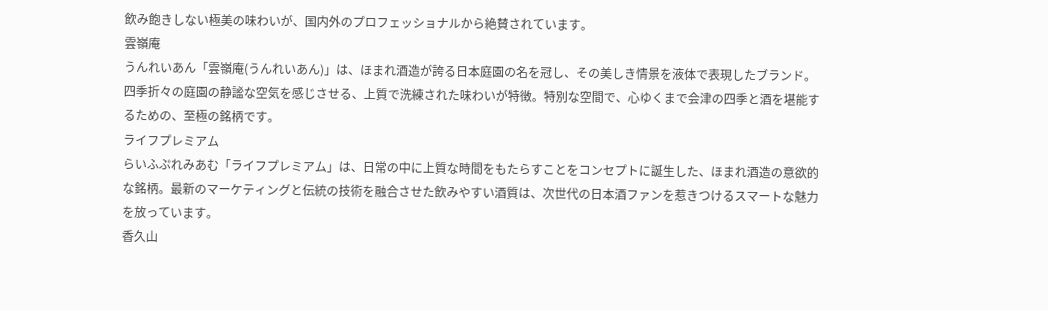飲み飽きしない極美の味わいが、国内外のプロフェッショナルから絶賛されています。
雲嶺庵
うんれいあん「雲嶺庵(うんれいあん)」は、ほまれ酒造が誇る日本庭園の名を冠し、その美しき情景を液体で表現したブランド。四季折々の庭園の静謐な空気を感じさせる、上質で洗練された味わいが特徴。特別な空間で、心ゆくまで会津の四季と酒を堪能するための、至極の銘柄です。
ライフプレミアム
らいふぷれみあむ「ライフプレミアム」は、日常の中に上質な時間をもたらすことをコンセプトに誕生した、ほまれ酒造の意欲的な銘柄。最新のマーケティングと伝統の技術を融合させた飲みやすい酒質は、次世代の日本酒ファンを惹きつけるスマートな魅力を放っています。
香久山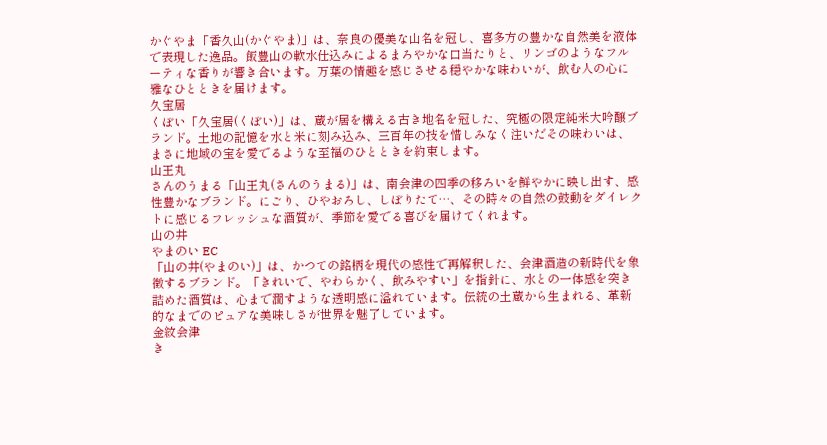かぐやま「香久山(かぐやま)」は、奈良の優美な山名を冠し、喜多方の豊かな自然美を液体で表現した逸品。飯豊山の軟水仕込みによるまろやかな口当たりと、リンゴのようなフルーティな香りが響き合います。万葉の情趣を感じさせる穏やかな味わいが、飲む人の心に雅なひとときを届けます。
久宝居
くぼい「久宝居(くぼい)」は、蔵が居を構える古き地名を冠した、究極の限定純米大吟醸ブランド。土地の記憶を水と米に刻み込み、三百年の技を惜しみなく注いだその味わいは、まさに地域の宝を愛でるような至福のひとときを約束します。
山王丸
さんのうまる「山王丸(さんのうまる)」は、南会津の四季の移ろいを鮮やかに映し出す、感性豊かなブランド。にごり、ひやおろし、しぼりたて…、その時々の自然の鼓動をダイレクトに感じるフレッシュな酒質が、季節を愛でる喜びを届けてくれます。
山の井
やまのい EC
「山の井(やまのい)」は、かつての銘柄を現代の感性で再解釈した、会津酒造の新時代を象徴するブランド。「きれいで、やわらかく、飲みやすい」を指針に、水との一体感を突き詰めた酒質は、心まで潤すような透明感に溢れています。伝統の土蔵から生まれる、革新的なまでのピュアな美味しさが世界を魅了しています。
金紋会津
き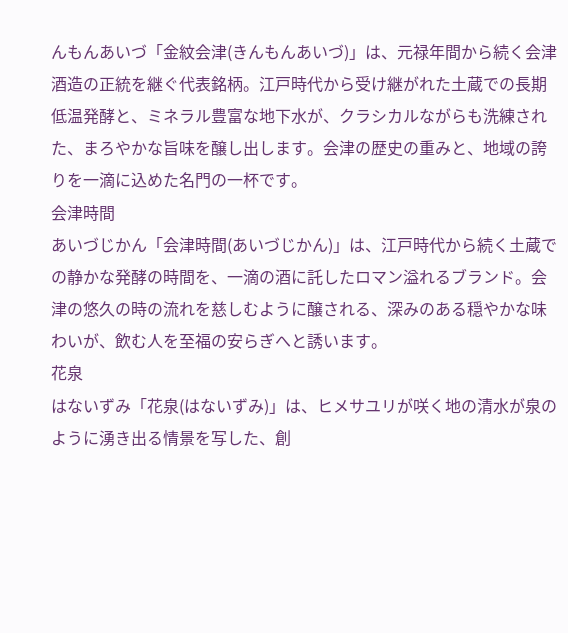んもんあいづ「金紋会津(きんもんあいづ)」は、元禄年間から続く会津酒造の正統を継ぐ代表銘柄。江戸時代から受け継がれた土蔵での長期低温発酵と、ミネラル豊富な地下水が、クラシカルながらも洗練された、まろやかな旨味を醸し出します。会津の歴史の重みと、地域の誇りを一滴に込めた名門の一杯です。
会津時間
あいづじかん「会津時間(あいづじかん)」は、江戸時代から続く土蔵での静かな発酵の時間を、一滴の酒に託したロマン溢れるブランド。会津の悠久の時の流れを慈しむように醸される、深みのある穏やかな味わいが、飲む人を至福の安らぎへと誘います。
花泉
はないずみ「花泉(はないずみ)」は、ヒメサユリが咲く地の清水が泉のように湧き出る情景を写した、創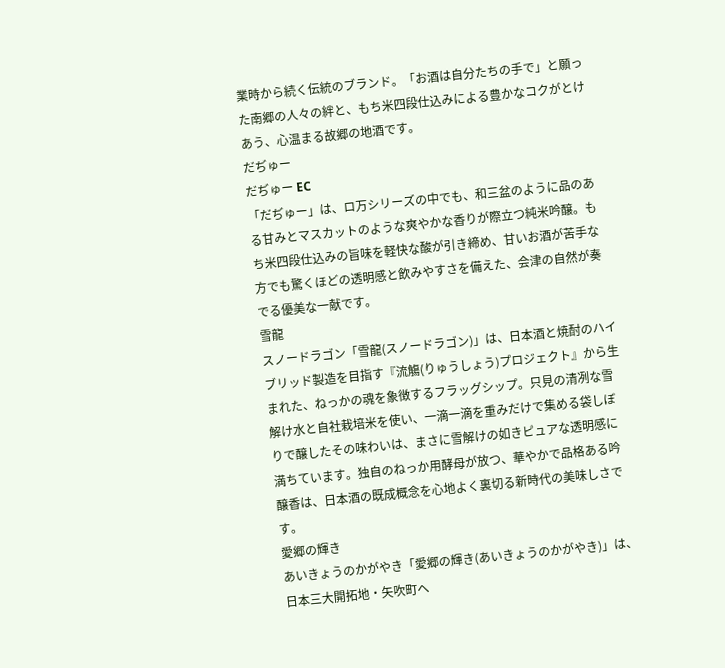業時から続く伝統のブランド。「お酒は自分たちの手で」と願った南郷の人々の絆と、もち米四段仕込みによる豊かなコクがとけあう、心温まる故郷の地酒です。
だぢゅー
だぢゅー EC
「だぢゅー」は、ロ万シリーズの中でも、和三盆のように品のある甘みとマスカットのような爽やかな香りが際立つ純米吟醸。もち米四段仕込みの旨味を軽快な酸が引き締め、甘いお酒が苦手な方でも驚くほどの透明感と飲みやすさを備えた、会津の自然が奏でる優美な一献です。
雪龍
スノードラゴン「雪龍(スノードラゴン)」は、日本酒と焼酎のハイブリッド製造を目指す『流觴(りゅうしょう)プロジェクト』から生まれた、ねっかの魂を象徴するフラッグシップ。只見の清冽な雪解け水と自社栽培米を使い、一滴一滴を重みだけで集める袋しぼりで醸したその味わいは、まさに雪解けの如きピュアな透明感に満ちています。独自のねっか用酵母が放つ、華やかで品格ある吟醸香は、日本酒の既成概念を心地よく裏切る新時代の美味しさです。
愛郷の輝き
あいきょうのかがやき「愛郷の輝き(あいきょうのかがやき)」は、日本三大開拓地・矢吹町へ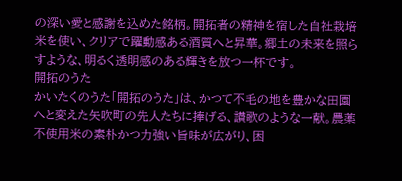の深い愛と感謝を込めた銘柄。開拓者の精神を宿した自社栽培米を使い、クリアで躍動感ある酒質へと昇華。郷土の未来を照らすような、明るく透明感のある輝きを放つ一杯です。
開拓のうた
かいたくのうた「開拓のうた」は、かつて不毛の地を豊かな田園へと変えた矢吹町の先人たちに捧げる、讃歌のような一献。農薬不使用米の素朴かつ力強い旨味が広がり、困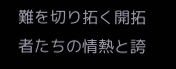難を切り拓く開拓者たちの情熱と誇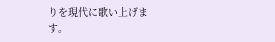りを現代に歌い上げます。